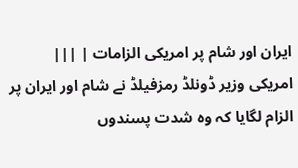ایران اور شام پر امریکی الزامات | |||
امریکی وزیر ڈونلڈ رمزفیلڈ نے شام اور ایران پر الزام لگایا کہ وہ شدت پسندوں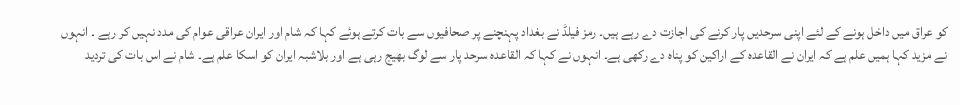کو عراق میں داخل ہونے کے لئے اپنی سرحدیں پار کرنے کی اجازت دے رہے ہیں۔ رمز فیلڈ نے بغداد پہنچنے پر صحافیوں سے بات کرتے ہوئے کہا کہ شام اور ایران عراقی عوام کی مدد نہیں کر رہے ۔ انہوں نے مزید کہا ہمیں علم ہے کہ ایران نے القاعدہ کے اراکین کو پناہ دے رکھی ہے۔ انہوں نے کہا کہ القاعدہ سرحد پار سے لوگ بھیج رہی ہے اور بلاشبہ ایران کو اسکا علم ہے۔ شام نے اس بات کی تردید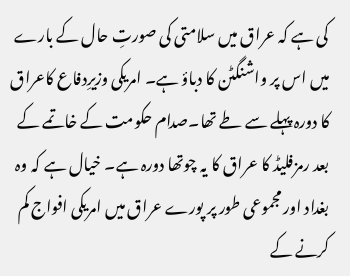کی ہے کہ عراق میں سلامتی کی صورتِ حال کے بارے میں اس پر واشنگٹن کا دباؤ ہے۔ امریکی وزیرِدفاع کاعراق کا دورہ پہلے سے طے تھا۔صدام حکومت کے خاتمے کے بعد رمزفلیڈ کا عراق کا یہ چوتھا دورہ ہے۔ خیال ہے کہ وہ بغداد اور مجموعی طور پر پورے عراق میں امریکی افواج کم کرنے کے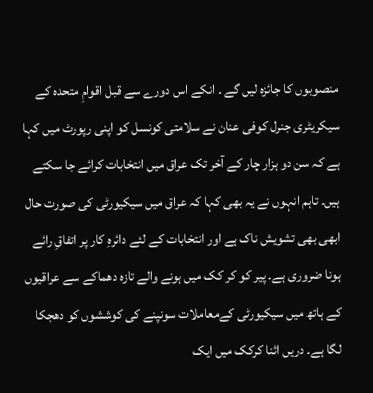منصوبوں کا جائزہ لیں گے ۔ انکے اس دورے سے قبل اقوامِ متحدہ کے سیکریٹری جنرل کوفی عنان نے سلامتی کونسل کو اپنی رپورٹ میں کہا ہے کہ سن دو ہزار چار کے آخر تک عراق میں انتخابات کرائے جا سکتے ہیں۔ تاہم انہوں نے یہ بھی کہا کہ عراق میں سیکیورٹی کی صورت حال ابھی بھی تشویش ناک ہے اور انتخابات کے لئے دائرہِ کار پر اتفاقِ رائے ہونا ضروری ہے۔ پیر کو کر کک میں ہونے والے تازہ دھماکے سے عراقیوں کے ہاتھ میں سیکیورٹی کےمعاملات سونپنے کی کوششوں کو دھجکا لگا ہے۔ دریں اثنا کرکک میں ایک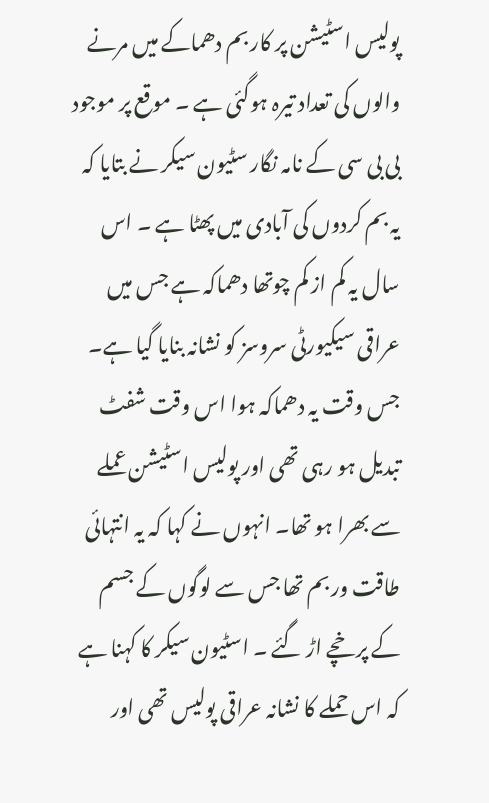پولیس اسٹیشن پر کار بم دھماکے میں مرنے والوں کی تعداد تیرہ ہوگئی ہے ۔ موقع پر موجود بی بی سی کے نامہ نگار سٹیون سیکر نے بتایا کہ یہ بم کردوں کی آبادی میں پھٹا ہے ۔ اس سال یہ کم از کم چوتھا دھماکہ ہے جس میں عراقی سیکیورٹی سروسز کو نشانہ بنایا گیا ہے۔ جس وقت یہ دھماکہ ہوا اس وقت شفٹ تبدیل ہو رہی تھی اور پولیس اسٹیشن عملے سے بھرا ہو تھا۔ انہوں نے کہا کہ یہ انتہائی طاقت ور بم تھا جس سے لوگوں کے جسم کے پرخچے اڑ گئے ۔ اسٹیون سیکر کا کہنا ہے کہ اس حملے کا نشانہ عراقی پولیس تھی اور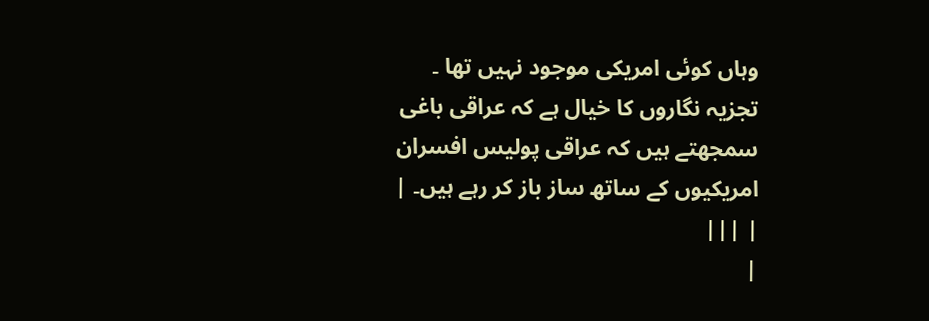وہاں کوئی امریکی موجود نہیں تھا ۔ تجزیہ نگاروں کا خیال ہے کہ عراقی باغی سمجھتے ہیں کہ عراقی پولیس افسران امریکیوں کے ساتھ ساز باز کر رہے ہیں۔ |
| |||
|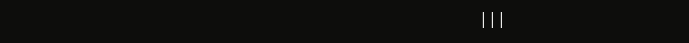|||